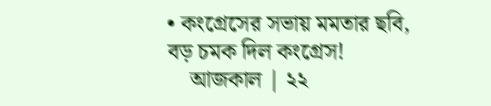• কংগ্রেসের সভায় মমতার ছবি, বড় চমক দিল কংগ্রেস!
    আজকাল | ২২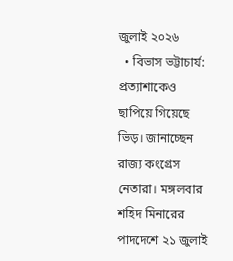জুলাই ২০২৬
  • বিভাস ভট্টাচার্য: প্রত্যাশাকেও ছাপিয়ে গিয়েছে ভিড়। জানাচ্ছেন রাজ্য কংগ্রেস নেতারা। মঙ্গলবার শহিদ মিনারের পাদদেশে ২১ জুলাই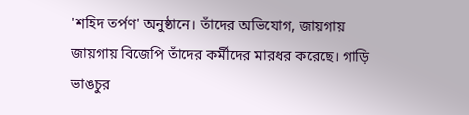'শহিদ তর্পণ' অনুষ্ঠানে। তাঁদের অভিযোগ, জায়গায় জায়গায় বিজেপি তাঁদের কর্মীদের মারধর করেছে। গাড়ি ভাঙচুর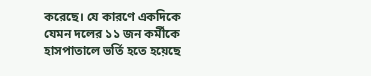করেছে। যে কারণে একদিকে যেমন দলের ১১ জন কর্মীকে হাসপাতালে ভর্তি হতে হয়েছে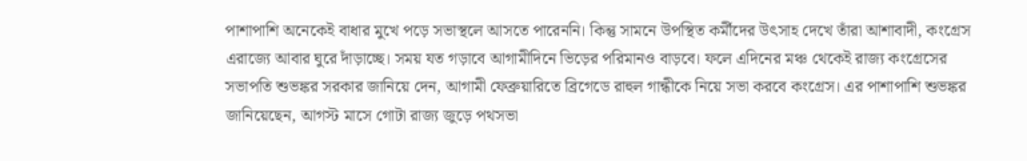পাশাপাশি অনেকেই বাধার মুখে পড়ে সভাস্থলে আসতে পারেননি। কিন্তু সামনে উপস্থিত কর্মীদের উৎসাহ দেখে তাঁরা আশাবাদী, কংগ্রেস এরাজ্যে আবার ঘুরে দাঁড়াচ্ছে। সময় যত গড়াবে আগামীদিনে ভিড়ের পরিমানও বাড়বে। ফলে এদিনের মঞ্চ থেকেই রাজ্য কংগ্রেসের সভাপতি শুভঙ্কর সরকার জানিয়ে দেন, আগামী ফেব্রুয়ারিতে ব্রিগেডে রাহুল গান্ধীকে নিয়ে সভা করবে কংগ্রেস। এর পাশাপাশি শুভঙ্কর জানিয়েছেন, আগস্ট মাসে গোটা রাজ্য জুড়ে পথসভা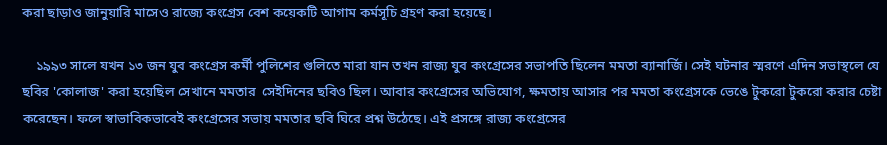করা ছাড়াও জানুয়ারি মাসেও রাজ্যে কংগ্রেস বেশ কয়েকটি আগাম কর্মসূচি গ্রহণ করা হয়েছে।

    ১৯৯৩ সালে যখন ১৩ জন যুব কংগ্রেস কর্মী পুলিশের গুলিতে মারা যান তখন রাজ্য যুব কংগ্রেসের সভাপতি ছিলেন মমতা ব্যানার্জি। সেই ঘটনার স্মরণে এদিন সভাস্থলে যে ছবির 'কোলাজ' করা হয়েছিল সেখানে মমতার  সেইদিনের ছবিও ছিল। আবার কংগ্রেসের অভিযোগ, ক্ষমতায় আসার পর মমতা কংগ্রেসকে ভেঙে টুকরো টুকরো করার চেষ্টা করেছেন। ফলে স্বাভাবিকভাবেই কংগ্রেসের সভায় মমতার ছবি ঘিরে প্রশ্ন উঠেছে। এই প্রসঙ্গে রাজ্য কংগ্রেসের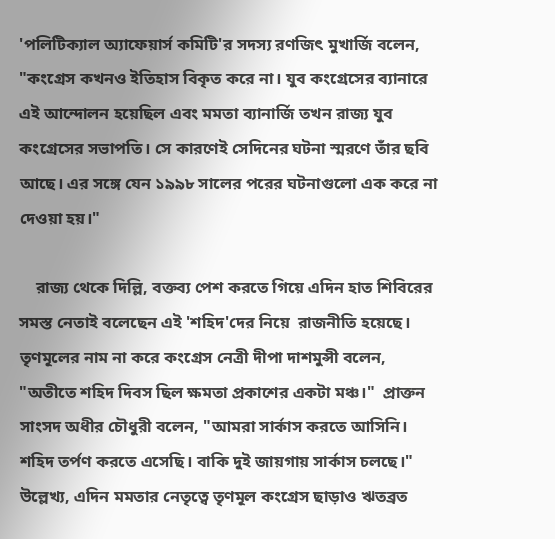'পলিটিক্যাল অ্যাফেয়ার্স কমিটি'র সদস্য রণজিৎ মুখার্জি বলেন, "কংগ্রেস কখনও ইতিহাস বিকৃত করে না। যুব কংগ্রেসের ব্যানারে এই আন্দোলন হয়েছিল এবং মমতা ব্যানার্জি তখন রাজ্য যুব কংগ্রেসের সভাপতি। সে কারণেই সেদিনের ঘটনা স্মরণে তাঁর ছবি আছে। এর সঙ্গে যেন ১৯৯৮ সালের পরের ঘটনাগুলো এক করে না দেওয়া হয়।"

    রাজ্য থেকে দিল্লি, বক্তব্য পেশ করতে গিয়ে এদিন হাত শিবিরের সমস্ত নেতাই বলেছেন এই 'শহিদ'দের নিয়ে  রাজনীতি হয়েছে। তৃণমূলের নাম না করে কংগ্রেস নেত্রী দীপা দাশমুন্সী বলেন, "অতীতে শহিদ দিবস ছিল ক্ষমতা প্রকাশের একটা মঞ্চ।"  প্রাক্তন সাংসদ অধীর চৌধুরী বলেন, "আমরা সার্কাস করতে আসিনি। শহিদ তর্পণ করতে এসেছি। বাকি দুই জায়গায় সার্কাস চলছে।" উল্লেখ্য, এদিন মমতার নেতৃত্বে তৃণমূল কংগ্রেস ছাড়াও ঋতব্রত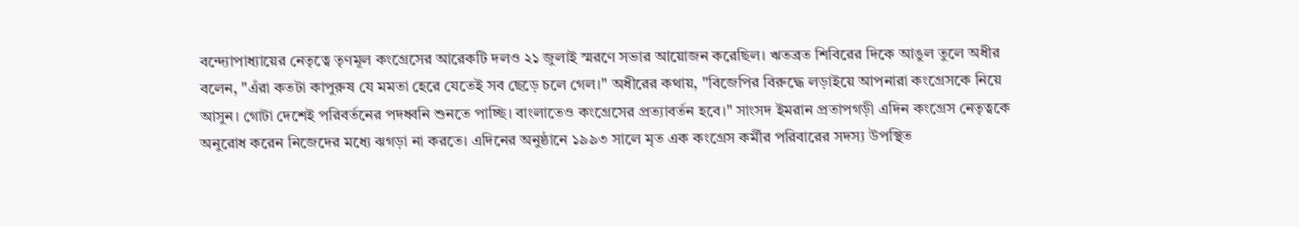বন্দ্যোপাধ্যায়ের নেতৃত্বে তৃণমূল কংগ্রেসের আরেকটি দলও ২১ জুলাই স্মরণে সভার আয়োজন করেছিল। ঋতব্রত শিবিরের দিকে আঙুল তুলে অধীর বলেন, "এঁরা কতটা কাপুরুষ যে মমতা হেরে যেতেই সব ছেড়ে চলে গেল।" অধীরের কথায়, "বিজেপির বিরুদ্ধে লড়াইয়ে আপনারা কংগ্রেসকে নিয়ে আসুন। গোটা দেশেই পরিবর্তনের পদধ্বনি শুনতে পাচ্ছি। বাংলাতেও কংগ্রেসের প্রত্যাবর্তন হবে।" সাংসদ ইমরান প্রতাপগড়ী এদিন কংগ্রেস নেতৃত্বকে অনুরোধ করেন নিজেদের মধ্যে ঝগড়া না করতে। এদিনের অনুষ্ঠানে ১৯৯৩ সালে মৃত এক কংগ্রেস কর্মীর পরিবারের সদস্য উপস্থিত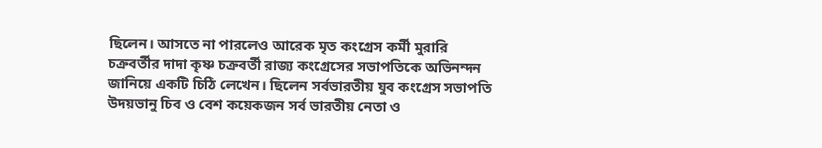ছিলেন। আসতে না পারলেও আরেক মৃত কংগ্রেস কর্মী মুরারি চক্রবর্তীর দাদা কৃষ্ণ চক্রবর্তী রাজ্য কংগ্রেসের সভাপতিকে অভিনন্দন জানিয়ে একটি চিঠি লেখেন। ছিলেন সর্বভারতীয় যুব কংগ্রেস সভাপতি উদয়ভানু চিব ও বেশ কয়েকজন সর্ব ভারতীয় নেতা ও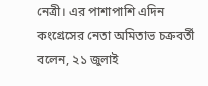নেত্রী। এর পাশাপাশি এদিন কংগ্রেসের নেতা অমিতাভ চক্রবর্তী বলেন, ২১ জুলাই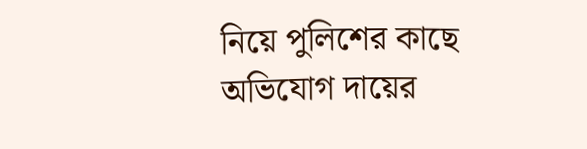নিয়ে পুলিশের কাছে অভিযোগ দায়ের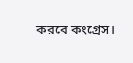করবে কংগ্রেস।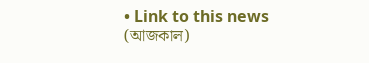• Link to this news (আজকাল)